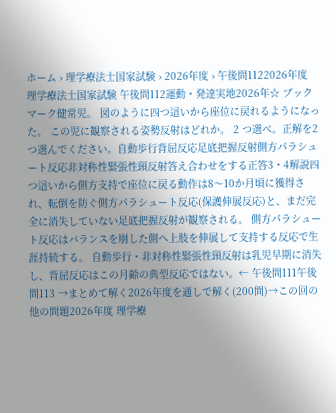ホーム › 理学療法士国家試験 › 2026年度 › 午後問1122026年度 理学療法士国家試験 午後問112運動・発達実地2026年☆ ブックマーク健常児。 図のように四つ這いから座位に戻れるようになった。 この児に観察される姿勢反射はどれか。 2 つ選べ。正解を2つ選んでください。自動歩行背屈反応足底把握反射側方パラシュート反応非対称性緊張性頸反射答え合わせをする正答3・4解説四つ這いから側方支持で座位に戻る動作は8〜10か月頃に獲得され、転倒を防ぐ側方パラシュート反応(保護伸展反応)と、まだ完全に消失していない足底把握反射が観察される。 側方パラシュート反応はバランスを崩した側へ上肢を伸展して支持する反応で生涯持続する。 自動歩行・非対称性緊張性頸反射は乳児早期に消失し、背屈反応はこの月齢の典型反応ではない。← 午後問111午後問113 →まとめて解く2026年度を通しで解く(200問)→この回の他の問題2026年度 理学療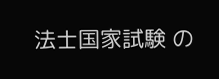法士国家試験 の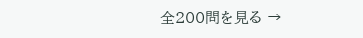全200問を見る →